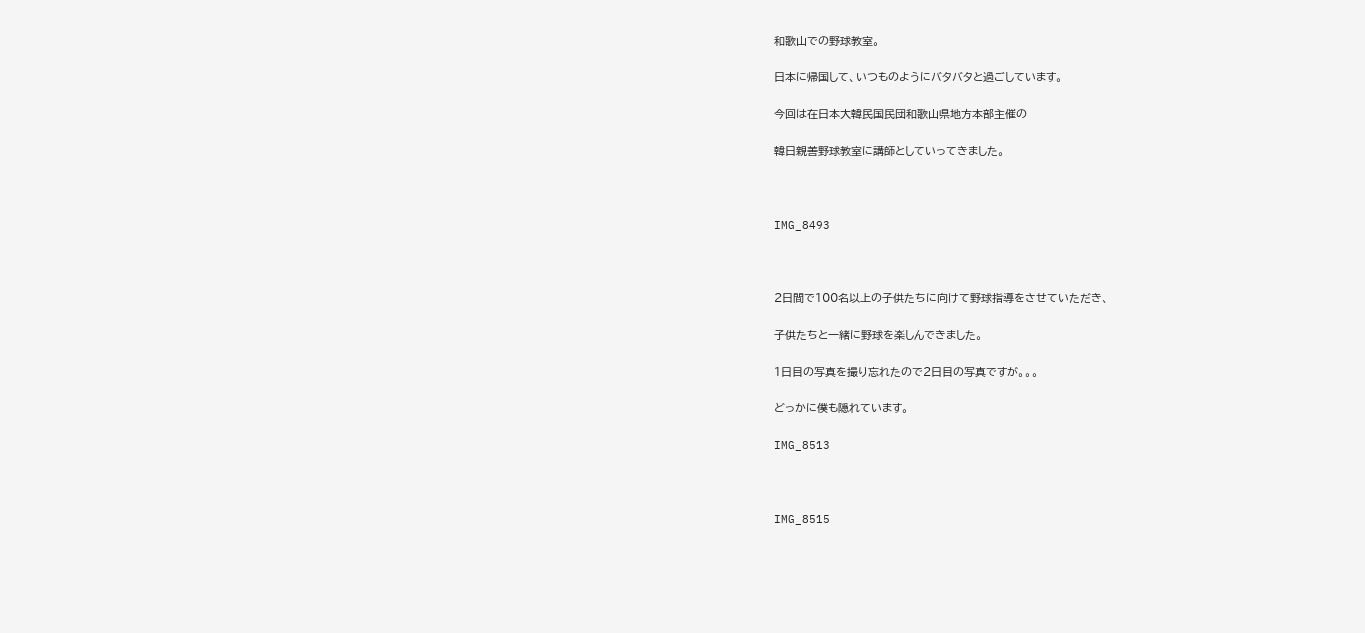和歌山での野球教室。

日本に帰国して、いつものようにバタバタと過ごしています。

今回は在日本大韓民国民団和歌山県地方本部主催の

韓日親善野球教室に講師としていってきました。



IMG_8493



2日間で100名以上の子供たちに向けて野球指導をさせていただき、

子供たちと一緒に野球を楽しんできました。

1日目の写真を撮り忘れたので2日目の写真ですが。。。

どっかに僕も隠れています。

IMG_8513



IMG_8515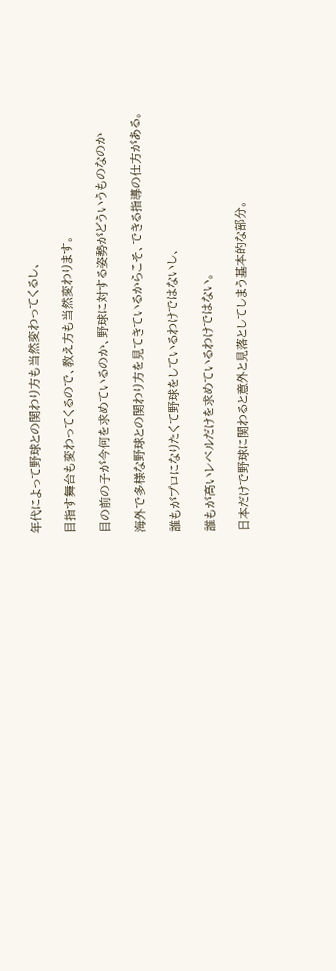年代によって野球との関わり方も当然変わってくるし、

目指す舞台も変わってくるので、教え方も当然変わります。

目の前の子が今何を求めているのか、野球に対する姿勢がどういうものなのか

海外で多様な野球との関わり方を見てきているからこそ、できる指導の仕方がある。

誰もがプロになりたくて野球をしているわけではないし、

誰もが高いレベルだけを求めているわけではない。

日本だけで野球に関わると意外と見落としてしまう基本的な部分。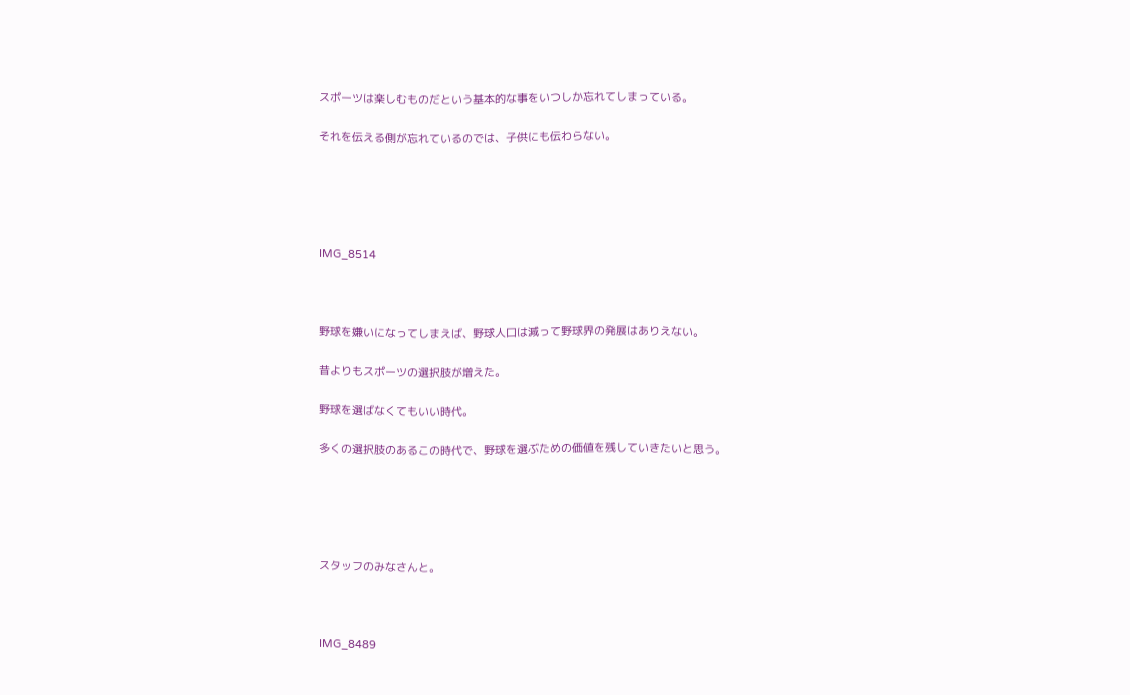スポーツは楽しむものだという基本的な事をいつしか忘れてしまっている。

それを伝える側が忘れているのでは、子供にも伝わらない。





IMG_8514



野球を嫌いになってしまえば、野球人口は減って野球界の発展はありえない。

昔よりもスポーツの選択肢が増えた。

野球を選ばなくてもいい時代。

多くの選択肢のあるこの時代で、野球を選ぶための価値を残していきたいと思う。





スタッフのみなさんと。



IMG_8489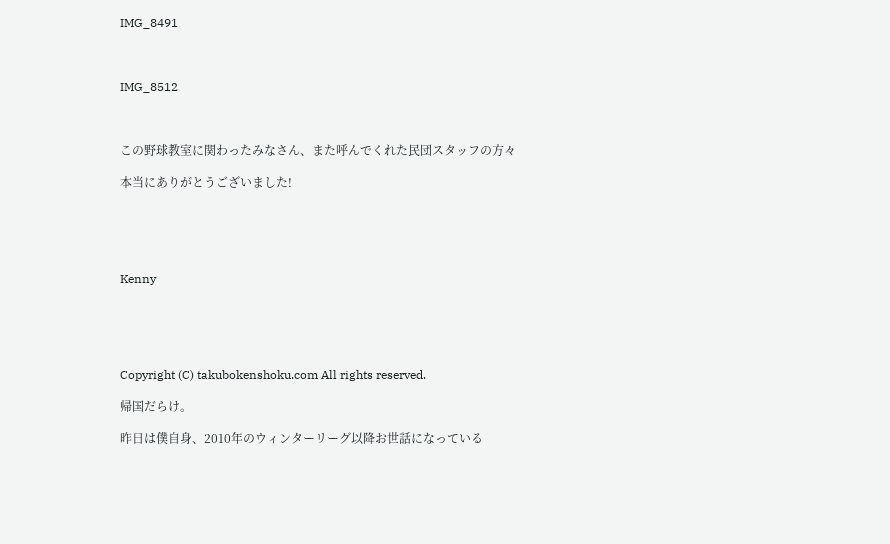IMG_8491



IMG_8512



この野球教室に関わったみなさん、また呼んでくれた民団スタッフの方々

本当にありがとうございました!





Kenny





Copyright (C) takubokenshoku.com All rights reserved.

帰国だらけ。

昨日は僕自身、2010年のウィンターリーグ以降お世話になっている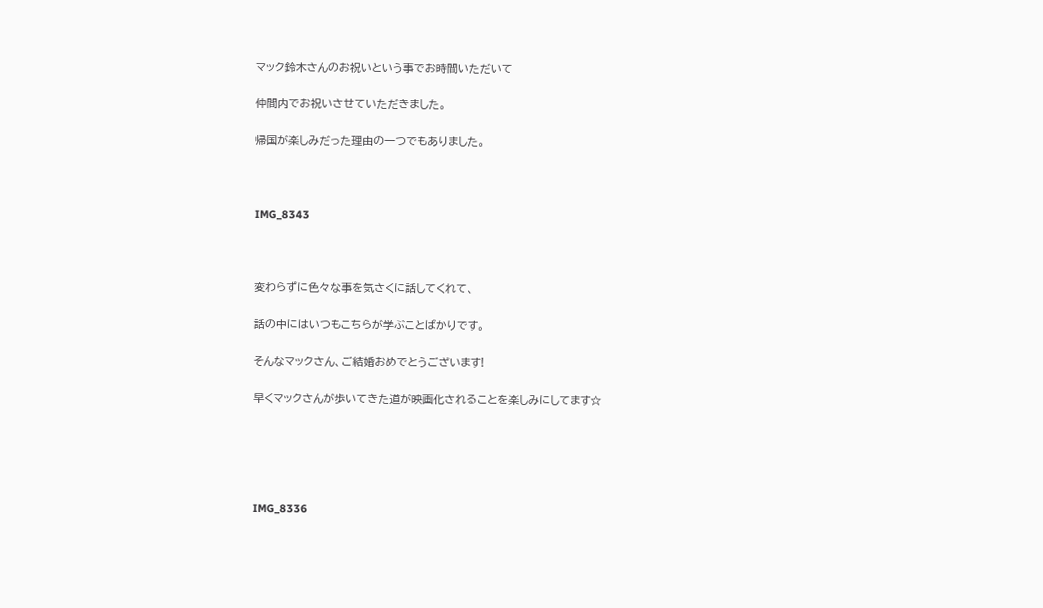マック鈴木さんのお祝いという事でお時間いただいて

仲間内でお祝いさせていただきました。

帰国が楽しみだった理由の一つでもありました。



IMG_8343



変わらずに色々な事を気さくに話してくれて、

話の中にはいつもこちらが学ぶことばかりです。

そんなマックさん、ご結婚おめでとうございます!

早くマックさんが歩いてきた道が映画化されることを楽しみにしてます☆





IMG_8336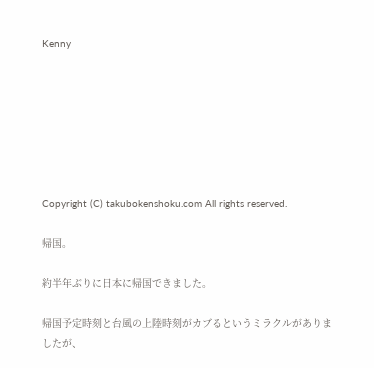Kenny







Copyright (C) takubokenshoku.com All rights reserved.

帰国。

約半年ぶりに日本に帰国できました。

帰国予定時刻と台風の上陸時刻がカブるというミラクルがありましたが、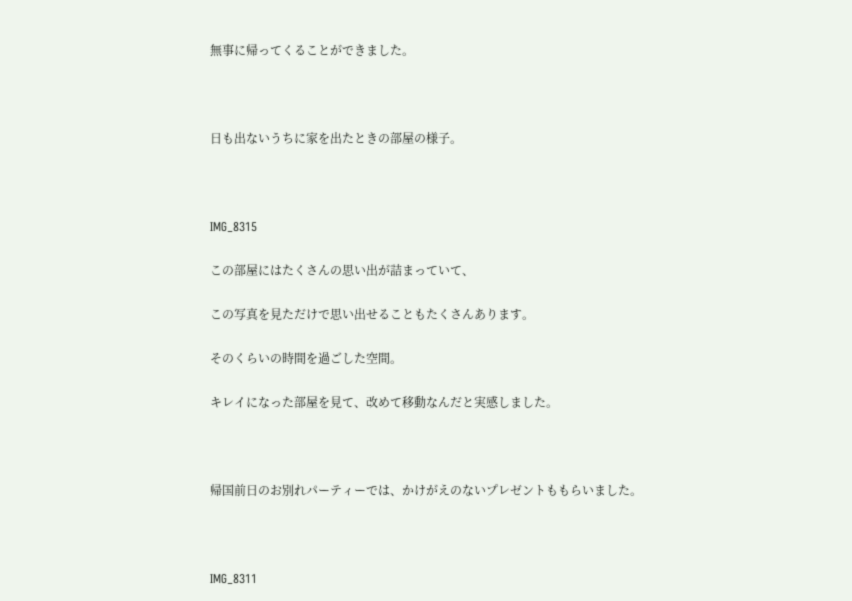無事に帰ってくることができました。



日も出ないうちに家を出たときの部屋の様子。



IMG_8315

この部屋にはたくさんの思い出が詰まっていて、

この写真を見ただけで思い出せることもたくさんあります。

そのくらいの時間を過ごした空間。

キレイになった部屋を見て、改めて移動なんだと実感しました。



帰国前日のお別れパーティーでは、かけがえのないプレゼントももらいました。



IMG_8311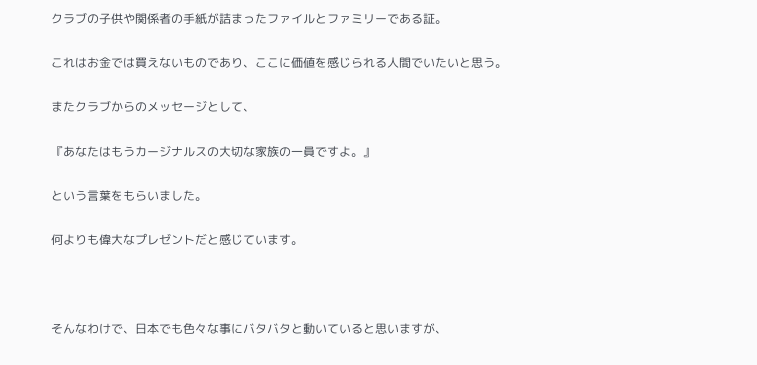クラブの子供や関係者の手紙が詰まったファイルとファミリーである証。

これはお金では買えないものであり、ここに価値を感じられる人間でいたいと思う。

またクラブからのメッセージとして、

『あなたはもうカージナルスの大切な家族の一員ですよ。』

という言葉をもらいました。

何よりも偉大なプレゼントだと感じています。



そんなわけで、日本でも色々な事にバタバタと動いていると思いますが、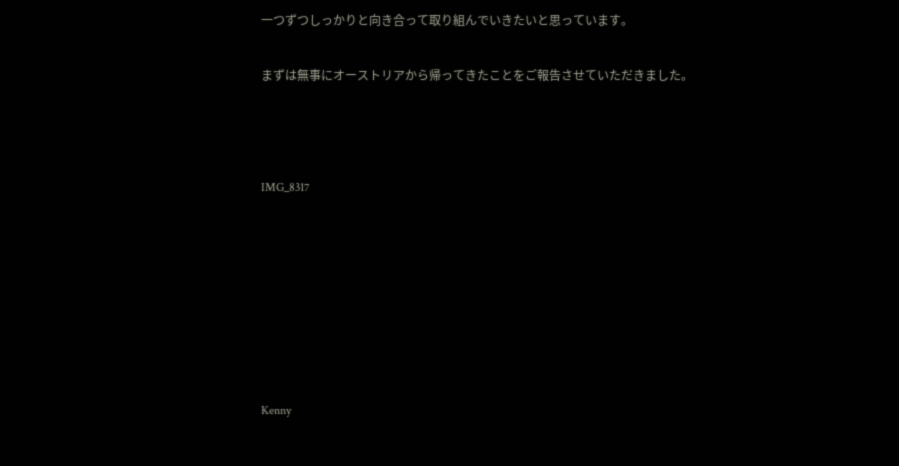一つずつしっかりと向き合って取り組んでいきたいと思っています。

まずは無事にオーストリアから帰ってきたことをご報告させていただきました。



IMG_8317







Kenny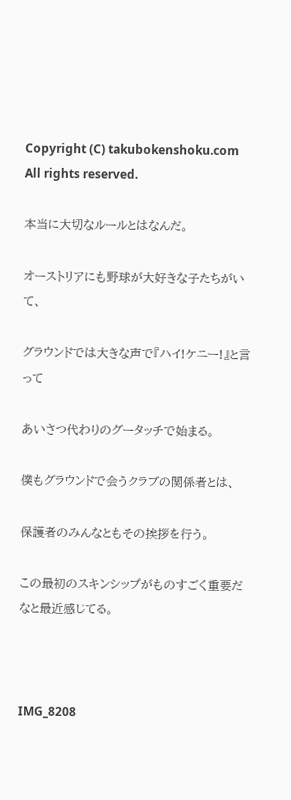Copyright (C) takubokenshoku.com All rights reserved.

本当に大切なルールとはなんだ。

オーストリアにも野球が大好きな子たちがいて、

グラウンドでは大きな声で『ハイ!ケニー!』と言って

あいさつ代わりのグータッチで始まる。

僕もグラウンドで会うクラブの関係者とは、

保護者のみんなともその挨拶を行う。

この最初のスキンシップがものすごく重要だなと最近感じてる。



IMG_8208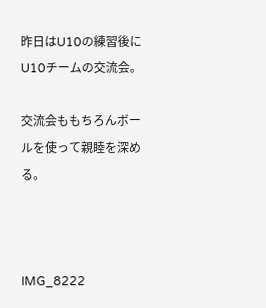昨日はU10の練習後にU10チームの交流会。

交流会ももちろんボールを使って親睦を深める。



IMG_8222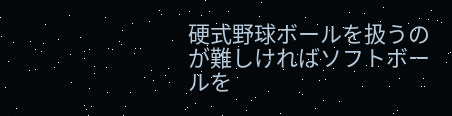硬式野球ボールを扱うのが難しければソフトボールを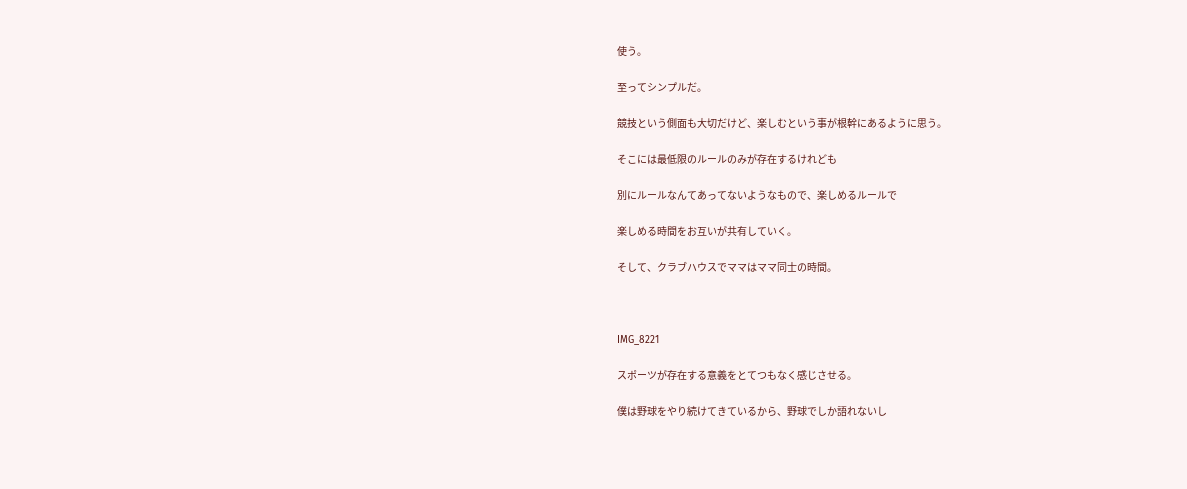使う。

至ってシンプルだ。

競技という側面も大切だけど、楽しむという事が根幹にあるように思う。

そこには最低限のルールのみが存在するけれども

別にルールなんてあってないようなもので、楽しめるルールで

楽しめる時間をお互いが共有していく。

そして、クラブハウスでママはママ同士の時間。



IMG_8221

スポーツが存在する意義をとてつもなく感じさせる。

僕は野球をやり続けてきているから、野球でしか語れないし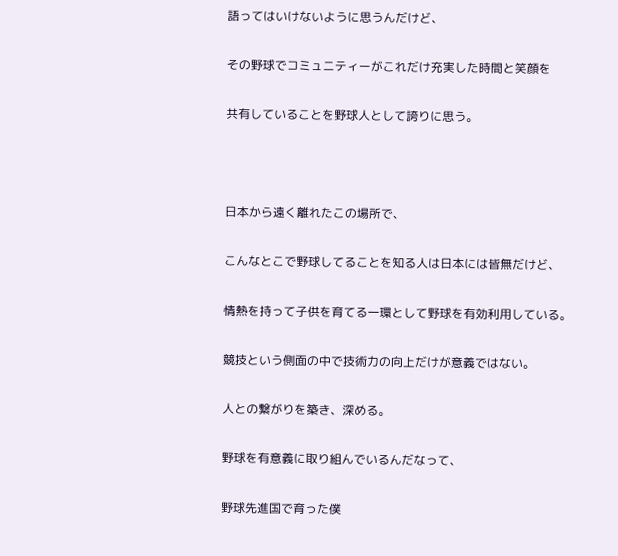語ってはいけないように思うんだけど、

その野球でコミュニティーがこれだけ充実した時間と笑顔を

共有していることを野球人として誇りに思う。



日本から遠く離れたこの場所で、

こんなとこで野球してることを知る人は日本には皆無だけど、

情熱を持って子供を育てる一環として野球を有効利用している。

競技という側面の中で技術力の向上だけが意義ではない。

人との繋がりを築き、深める。

野球を有意義に取り組んでいるんだなって、

野球先進国で育った僕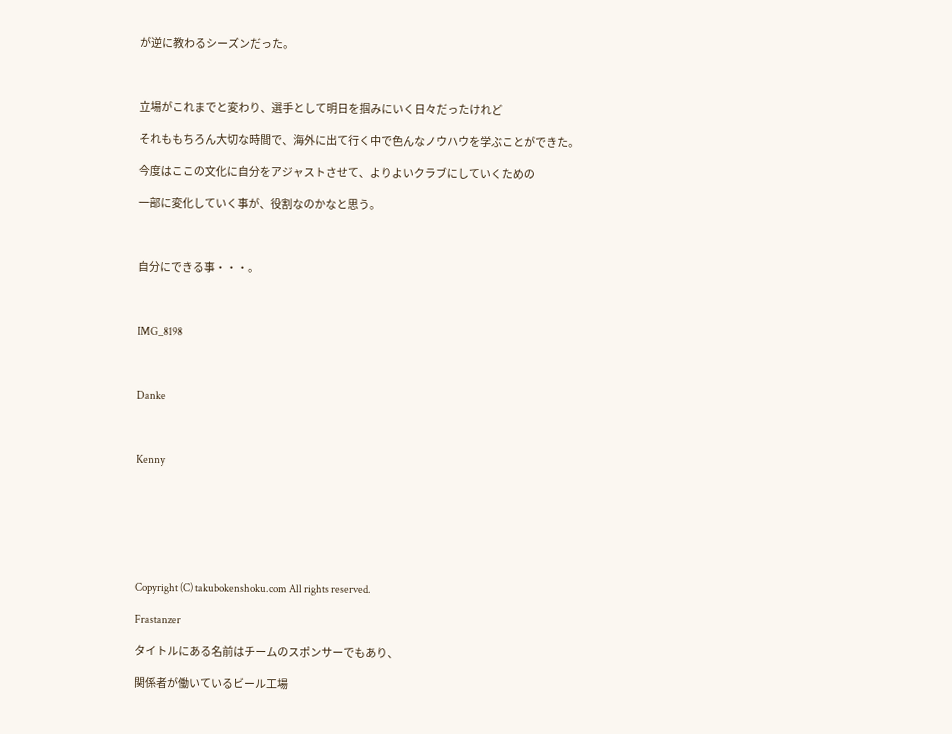が逆に教わるシーズンだった。



立場がこれまでと変わり、選手として明日を掴みにいく日々だったけれど

それももちろん大切な時間で、海外に出て行く中で色んなノウハウを学ぶことができた。

今度はここの文化に自分をアジャストさせて、よりよいクラブにしていくための

一部に変化していく事が、役割なのかなと思う。



自分にできる事・・・。



IMG_8198



Danke



Kenny







Copyright (C) takubokenshoku.com All rights reserved.

Frastanzer

タイトルにある名前はチームのスポンサーでもあり、

関係者が働いているビール工場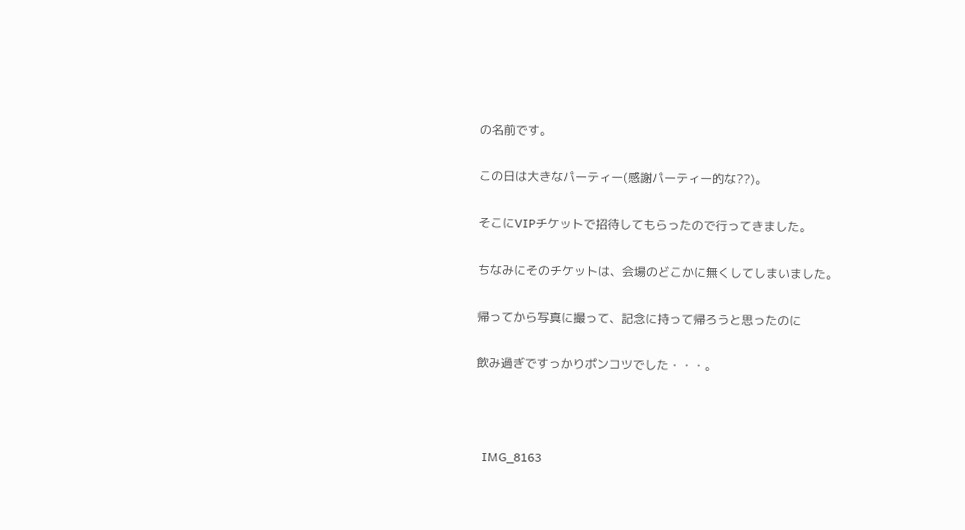の名前です。

この日は大きなパーティー(感謝パーティー的な??)。

そこにVIPチケットで招待してもらったので行ってきました。

ちなみにそのチケットは、会場のどこかに無くしてしまいました。

帰ってから写真に撮って、記念に持って帰ろうと思ったのに

飲み過ぎですっかりポンコツでした・・・。



  IMG_8163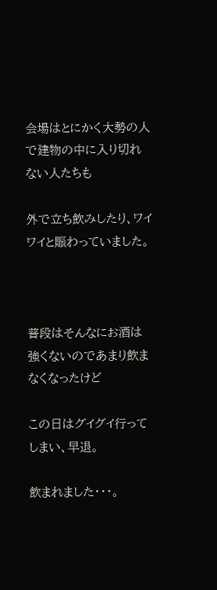会場はとにかく大勢の人で建物の中に入り切れない人たちも

外で立ち飲みしたり、ワイワイと賑わっていました。



普段はそんなにお酒は強くないのであまり飲まなくなったけど

この日はグイグイ行ってしまい、早退。

飲まれました・・・。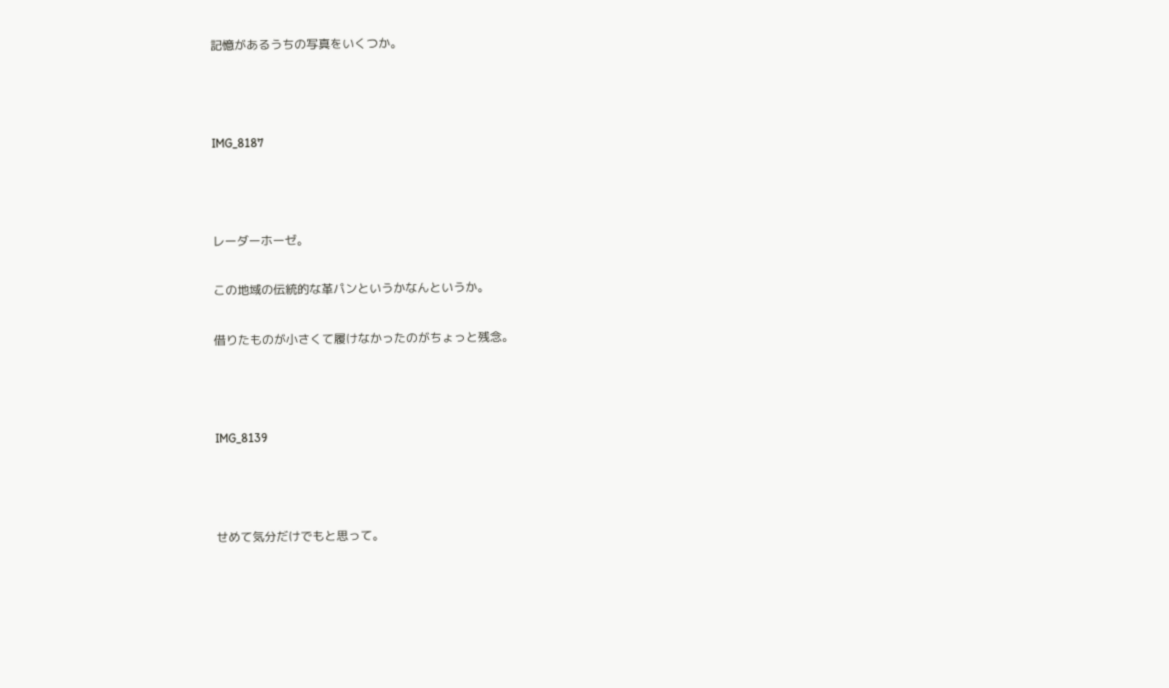記憶があるうちの写真をいくつか。



IMG_8187



レーダーホーゼ。

この地域の伝統的な革パンというかなんというか。

借りたものが小さくて履けなかったのがちょっと残念。



IMG_8139



せめて気分だけでもと思って。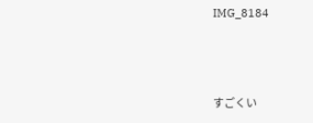IMG_8184



すごくい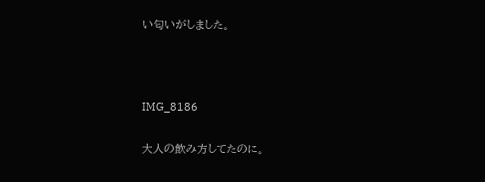い匂いがしました。



IMG_8186

大人の飲み方してたのに。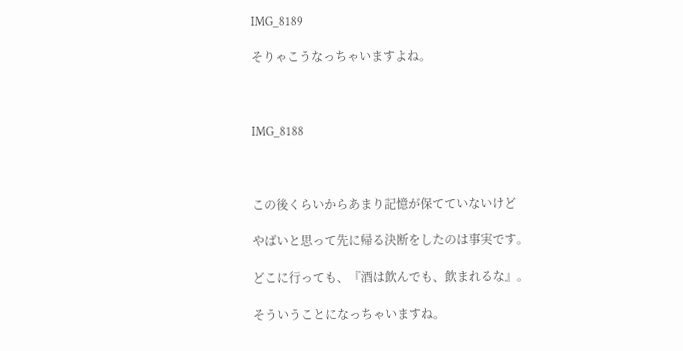IMG_8189

そりゃこうなっちゃいますよね。



IMG_8188



この後くらいからあまり記憶が保てていないけど

やばいと思って先に帰る決断をしたのは事実です。

どこに行っても、『酒は飲んでも、飲まれるな』。

そういうことになっちゃいますね。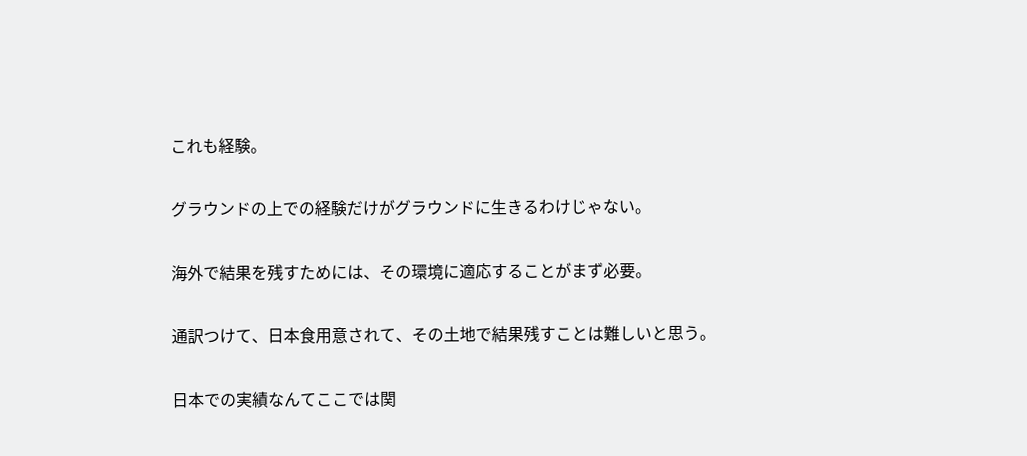これも経験。

グラウンドの上での経験だけがグラウンドに生きるわけじゃない。

海外で結果を残すためには、その環境に適応することがまず必要。

通訳つけて、日本食用意されて、その土地で結果残すことは難しいと思う。

日本での実績なんてここでは関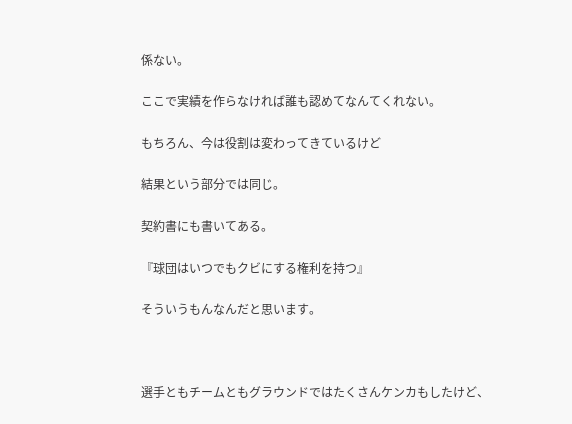係ない。

ここで実績を作らなければ誰も認めてなんてくれない。

もちろん、今は役割は変わってきているけど

結果という部分では同じ。

契約書にも書いてある。

『球団はいつでもクビにする権利を持つ』

そういうもんなんだと思います。



選手ともチームともグラウンドではたくさんケンカもしたけど、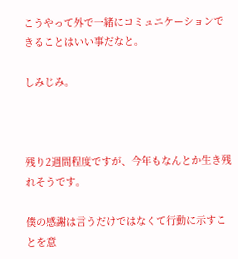こうやって外で一緒にコミュニケーションできることはいい事だなと。

しみじみ。



残り2週間程度ですが、今年もなんとか生き残れそうです。

僕の感謝は言うだけではなくて行動に示すことを意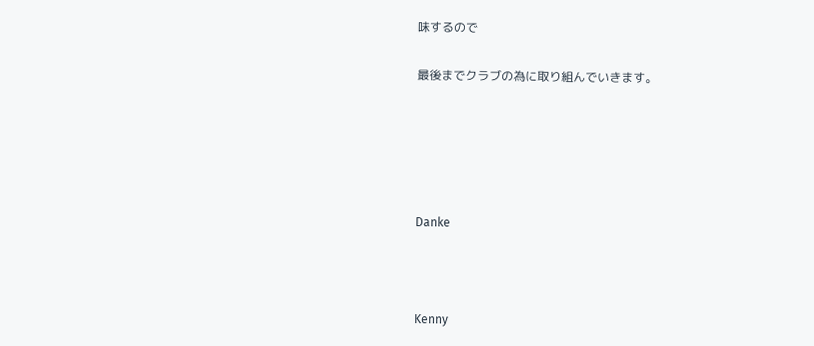味するので

最後までクラブの為に取り組んでいきます。





Danke



Kenny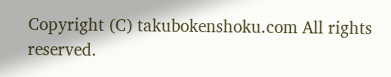Copyright (C) takubokenshoku.com All rights reserved.